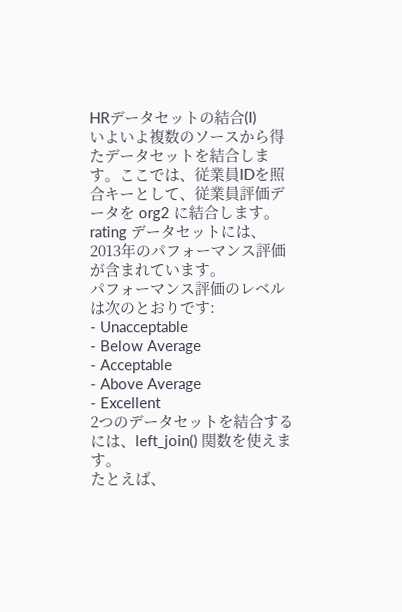HRデータセットの結合(I)
いよいよ複数のソースから得たデータセットを結合します。ここでは、従業員IDを照合キーとして、従業員評価データを org2 に結合します。rating データセットには、2013年のパフォーマンス評価が含まれています。
パフォーマンス評価のレベルは次のとおりです:
- Unacceptable
- Below Average
- Acceptable
- Above Average
- Excellent
2つのデータセットを結合するには、left_join() 関数を使えます。
たとえば、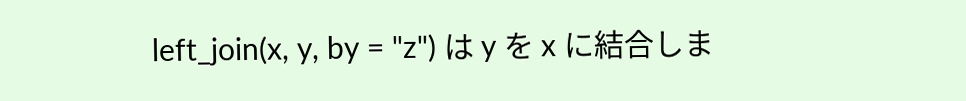left_join(x, y, by = "z") は y を x に結合しま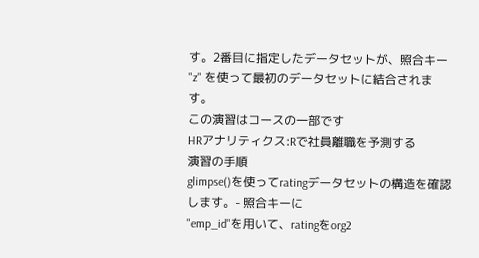す。2番目に指定したデータセットが、照合キー "z" を使って最初のデータセットに結合されます。
この演習はコースの一部です
HRアナリティクス:Rで社員離職を予測する
演習の手順
glimpse()を使ってratingデータセットの構造を確認します。- 照合キーに
"emp_id"を用いて、ratingをorg2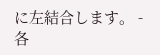に左結合します。 - 各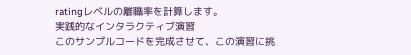ratingレベルの離職率を計算します。
実践的なインタラクティブ演習
このサンプルコードを完成させて、この演習に挑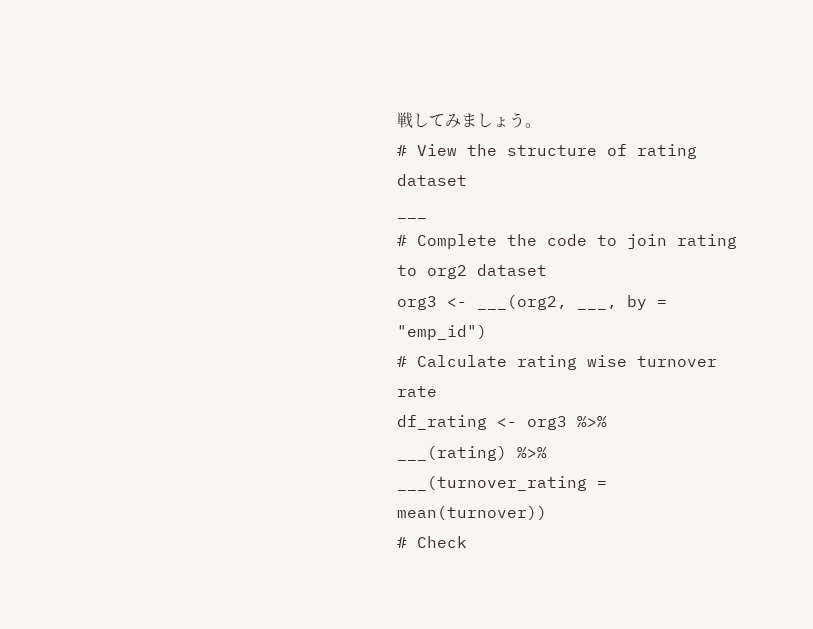戦してみましょう。
# View the structure of rating dataset
___
# Complete the code to join rating to org2 dataset
org3 <- ___(org2, ___, by = "emp_id")
# Calculate rating wise turnover rate
df_rating <- org3 %>%
___(rating) %>%
___(turnover_rating = mean(turnover))
# Check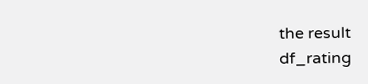the result
df_rating